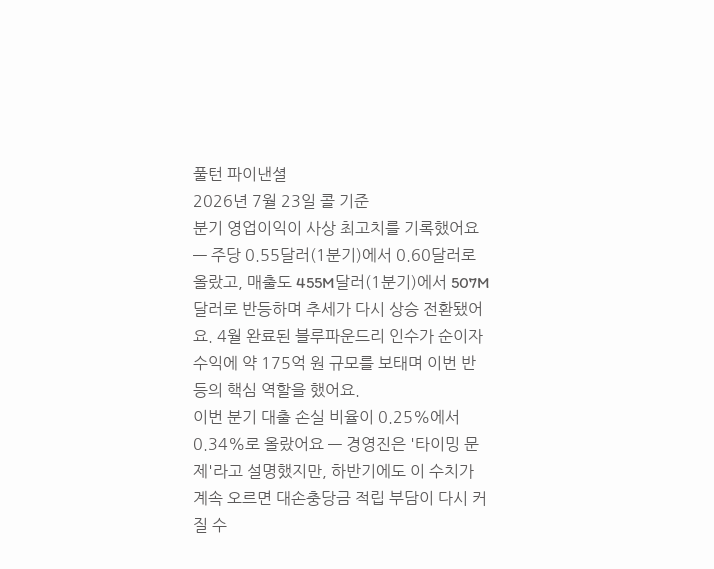풀턴 파이낸셜
2026년 7월 23일 콜 기준
분기 영업이익이 사상 최고치를 기록했어요 — 주당 0.55달러(1분기)에서 0.60달러로 올랐고, 매출도 455M달러(1분기)에서 507M달러로 반등하며 추세가 다시 상승 전환됐어요. 4월 완료된 블루파운드리 인수가 순이자수익에 약 175억 원 규모를 보태며 이번 반등의 핵심 역할을 했어요.
이번 분기 대출 손실 비율이 0.25%에서 0.34%로 올랐어요 — 경영진은 '타이밍 문제'라고 설명했지만, 하반기에도 이 수치가 계속 오르면 대손충당금 적립 부담이 다시 커질 수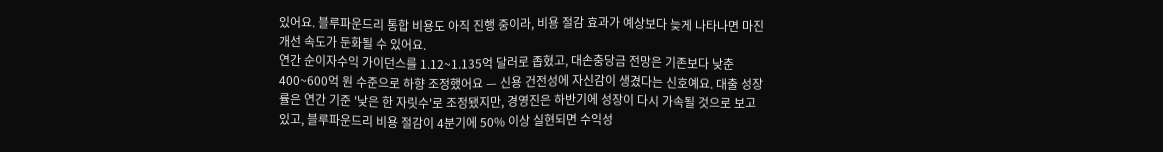있어요. 블루파운드리 통합 비용도 아직 진행 중이라, 비용 절감 효과가 예상보다 늦게 나타나면 마진 개선 속도가 둔화될 수 있어요.
연간 순이자수익 가이던스를 1.12~1.135억 달러로 좁혔고, 대손충당금 전망은 기존보다 낮춘 400~600억 원 수준으로 하향 조정했어요 — 신용 건전성에 자신감이 생겼다는 신호예요. 대출 성장률은 연간 기준 '낮은 한 자릿수'로 조정됐지만, 경영진은 하반기에 성장이 다시 가속될 것으로 보고 있고, 블루파운드리 비용 절감이 4분기에 50% 이상 실현되면 수익성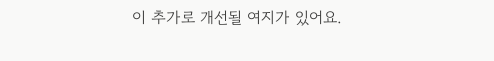이 추가로 개선될 여지가 있어요.